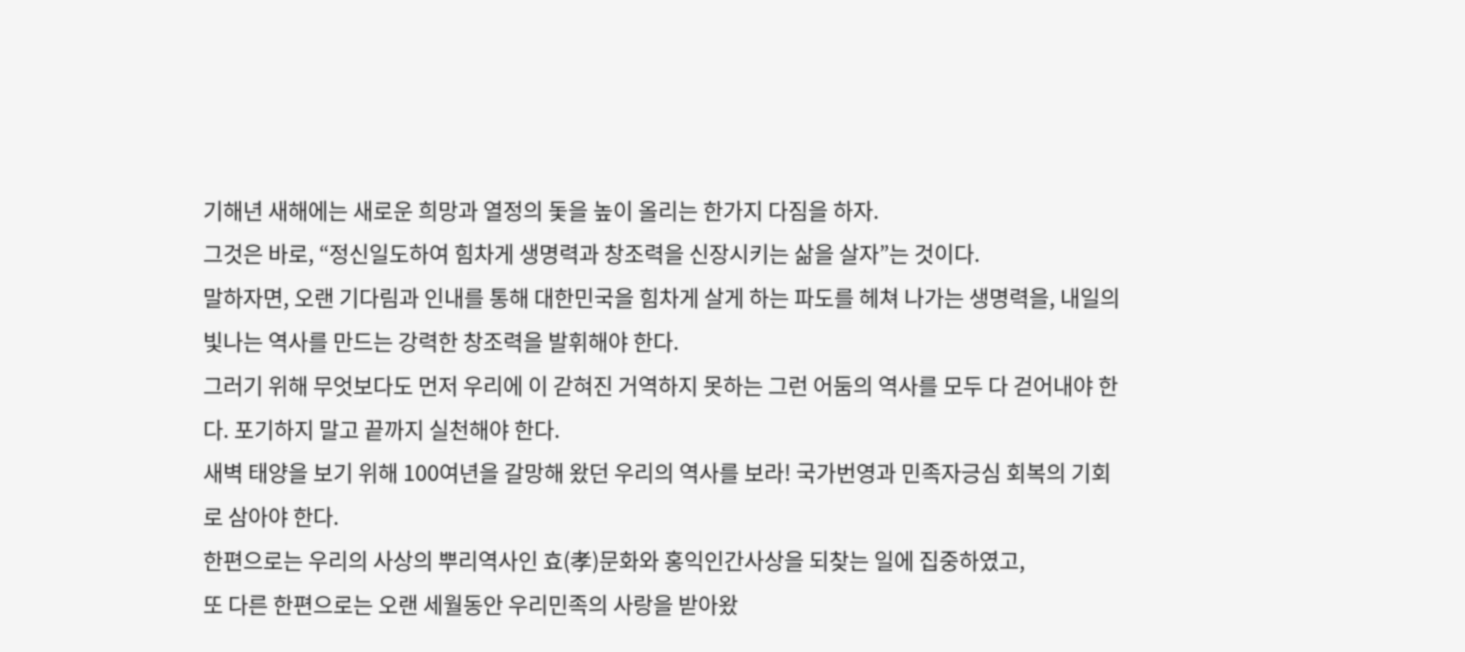기해년 새해에는 새로운 희망과 열정의 돛을 높이 올리는 한가지 다짐을 하자.
그것은 바로, “정신일도하여 힘차게 생명력과 창조력을 신장시키는 삶을 살자”는 것이다.
말하자면, 오랜 기다림과 인내를 통해 대한민국을 힘차게 살게 하는 파도를 헤쳐 나가는 생명력을, 내일의 빛나는 역사를 만드는 강력한 창조력을 발휘해야 한다.
그러기 위해 무엇보다도 먼저 우리에 이 갇혀진 거역하지 못하는 그런 어둠의 역사를 모두 다 걷어내야 한다. 포기하지 말고 끝까지 실천해야 한다.
새벽 태양을 보기 위해 100여년을 갈망해 왔던 우리의 역사를 보라! 국가번영과 민족자긍심 회복의 기회로 삼아야 한다.
한편으로는 우리의 사상의 뿌리역사인 효(孝)문화와 홍익인간사상을 되찾는 일에 집중하였고,
또 다른 한편으로는 오랜 세월동안 우리민족의 사랑을 받아왔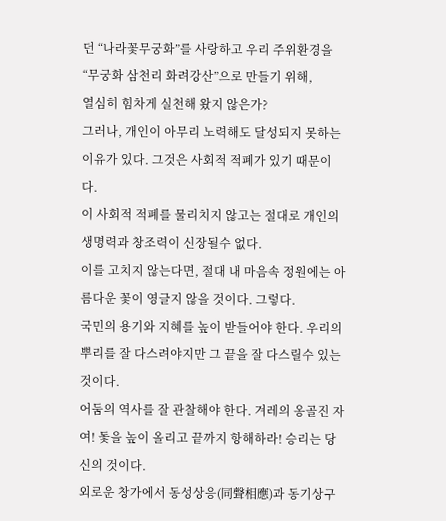던 “나라꽃무궁화”를 사랑하고 우리 주위환경을 “무궁화 삼천리 화려강산”으로 만들기 위해,
열심히 힘차게 실천해 왔지 않은가?
그러나, 개인이 아무리 노력해도 달성되지 못하는 이유가 있다. 그것은 사회적 적폐가 있기 때문이다.
이 사회적 적폐를 물리치지 않고는 절대로 개인의 생명력과 창조력이 신장될수 없다.
이를 고치지 않는다면, 절대 내 마음속 정원에는 아름다운 꽃이 영글지 않을 것이다. 그렇다.
국민의 용기와 지혜를 높이 받들어야 한다. 우리의 뿌리를 잘 다스려야지만 그 끝을 잘 다스릴수 있는 것이다.
어둠의 역사를 잘 관찰해야 한다. 겨레의 옹골진 자여! 돛을 높이 올리고 끝까지 항해하라! 승리는 당신의 것이다.
외로운 창가에서 동성상응(同聲相應)과 동기상구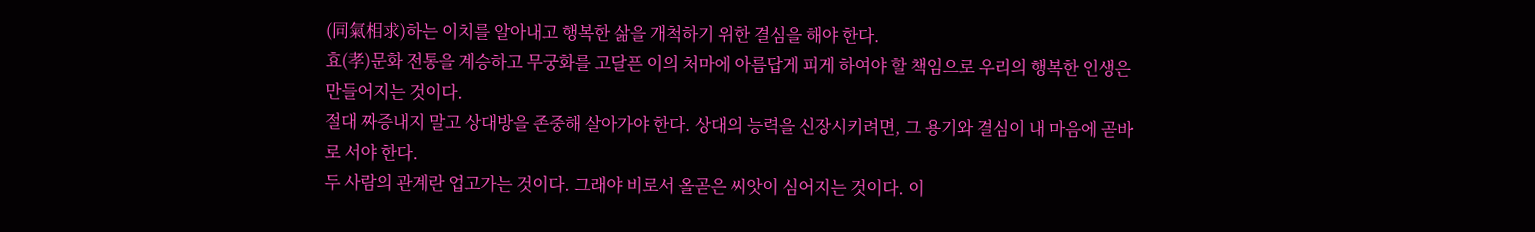(同氣相求)하는 이치를 알아내고 행복한 삶을 개척하기 위한 결심을 해야 한다.
효(孝)문화 전통을 계승하고 무궁화를 고달픈 이의 처마에 아름답게 피게 하여야 할 책임으로 우리의 행복한 인생은 만들어지는 것이다.
절대 짜증내지 말고 상대방을 존중해 살아가야 한다. 상대의 능력을 신장시키려면, 그 용기와 결심이 내 마음에 곧바로 서야 한다.
두 사람의 관계란 업고가는 것이다. 그래야 비로서 올곧은 씨앗이 심어지는 것이다. 이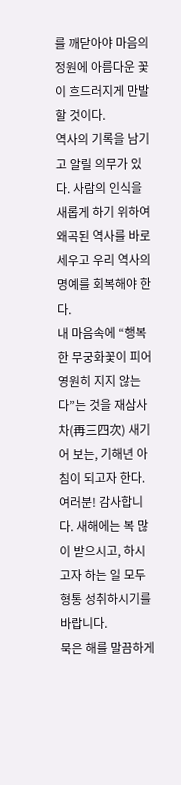를 깨닫아야 마음의 정원에 아름다운 꽃이 흐드러지게 만발할 것이다.
역사의 기록을 남기고 알릴 의무가 있다. 사람의 인식을 새롭게 하기 위하여 왜곡된 역사를 바로 세우고 우리 역사의 명예를 회복해야 한다.
내 마음속에 “행복한 무궁화꽃이 피어 영원히 지지 않는다”는 것을 재삼사차(再三四次) 새기어 보는, 기해년 아침이 되고자 한다.
여러분! 감사합니다. 새해에는 복 많이 받으시고, 하시고자 하는 일 모두 형통 성취하시기를 바랍니다.
묵은 해를 말끔하게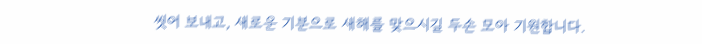씻어 보내고, 새로운 기분으로 새해를 맞으시길 두손 모아 기원합니다.